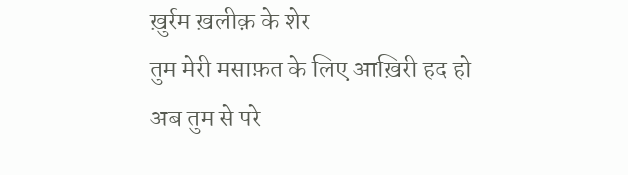ख़ुर्रम ख़लीक़ के शेर
तुम मेरी मसाफ़त के लिए आख़िरी हद हो
अब तुम से परे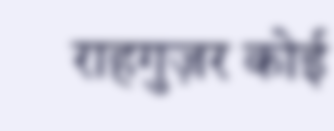राहगुज़र कोई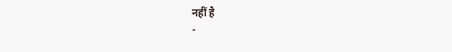नहीं है
-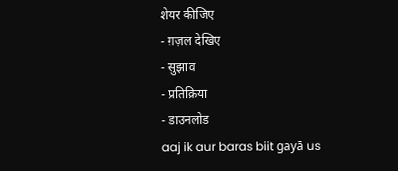शेयर कीजिए
- ग़ज़ल देखिए
- सुझाव
- प्रतिक्रिया
- डाउनलोड
aaj ik aur baras biit gayā us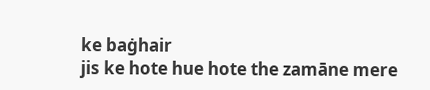ke baġhair
jis ke hote hue hote the zamāne mere